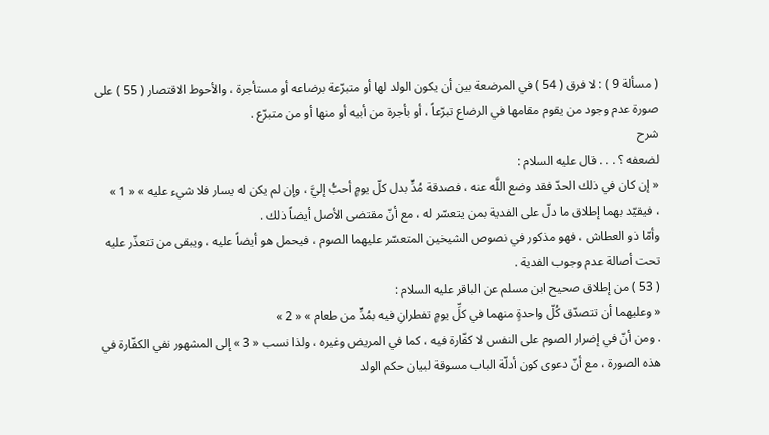( مسألة 9 ) : لا فرق ( 54 ) في المرضعة بين أن يكون الولد لها أو متبرّعة برضاعه أو مستأجرة ، والأحوط الاقتصار ( 55 ) على صورة عدم وجود من يقوم مقامها في الرضاع تبرّعاً ، أو بأجرة من أبيه أو منها أو من متبرّع .
شرح
لضعفه ؟ . . . قال عليه السلام :
« إن كان في ذلك الحدّ فقد وضع اللَّه عنه ، فصدقة مُدٍّ بدل كلّ يومٍ أحبُّ إليَّ ، وإن لم يكن له يسار فلا شيء عليه » « 1 »
، فيقيّد بهما إطلاق ما دلّ على الفدية بمن يتعسّر له ، مع أنّ مقتضى الأصل أيضاً ذلك .
وأمّا ذو العطاش ، فهو مذكور في نصوص الشيخين المتعسّر عليهما الصوم ، فيحمل هو أيضاً عليه ، ويبقى من تتعذّر عليه تحت أصالة عدم وجوب الفدية .
( 53 ) من إطلاق صحيح ابن مسلم عن الباقر عليه السلام :
« وعليهما أن تتصدّق كُلّ واحدةٍ منهما في كلِّ يومٍ تفطرانِ فيه بمُدٍّ من طعام » « 2 »
. ومن أنّ في إضرار الصوم على النفس لا كفّارة فيه ، كما في المريض وغيره ، ولذا نسب « 3 » إلى المشهور نفي الكفّارة في هذه الصورة ، مع أنّ دعوى كون أدلّة الباب مسوقة لبيان حكم الولد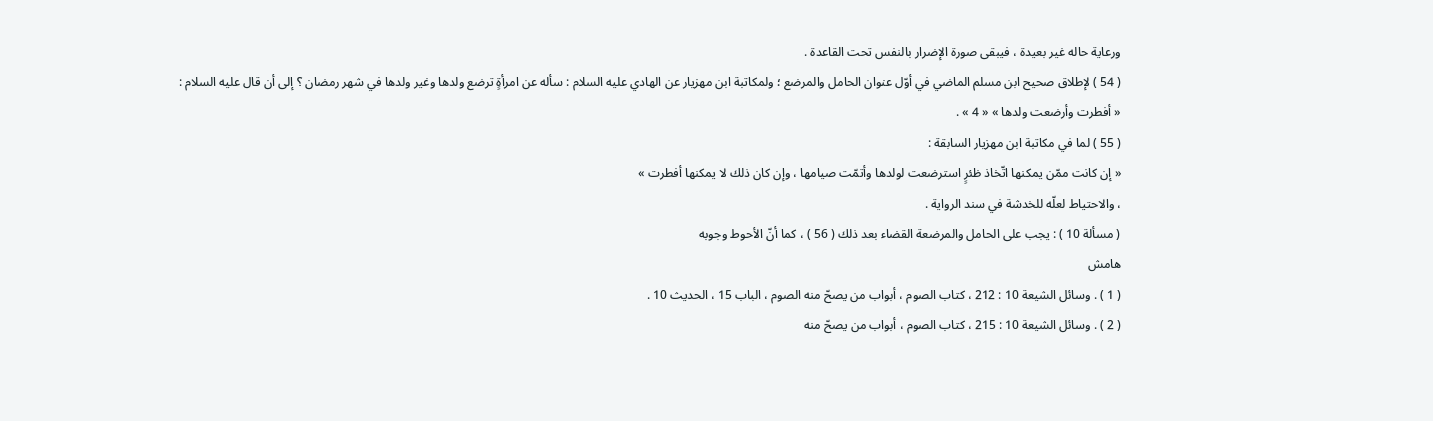ورعاية حاله غير بعيدة ، فيبقى صورة الإضرار بالنفس تحت القاعدة .
( 54 ) لإطلاق صحيح ابن مسلم الماضي في أوّل عنوان الحامل والمرضع ؛ ولمكاتبة ابن مهزيار عن الهادي عليه السلام : سأله عن امرأةٍ ترضع ولدها وغير ولدها في شهر رمضان ؟ إلى أن قال عليه السلام :
« أفطرت وأرضعت ولدها » « 4 » .
( 55 ) لما في مكاتبة ابن مهزيار السابقة :
« إن كانت ممّن يمكنها اتّخاذ ظئرٍ استرضعت لولدها وأتمّت صيامها ، وإن كان ذلك لا يمكنها أفطرت »
، والاحتياط لعلّه للخدشة في سند الرواية .
( مسألة 10 ) : يجب على الحامل والمرضعة القضاء بعد ذلك ( 56 ) ، كما أنّ الأحوط وجوبه
هامش
( 1 ) . وسائل الشيعة 10 : 212 ، كتاب الصوم ، أبواب من يصحّ منه الصوم ، الباب 15 ، الحديث 10 .
( 2 ) . وسائل الشيعة 10 : 215 ، كتاب الصوم ، أبواب من يصحّ منه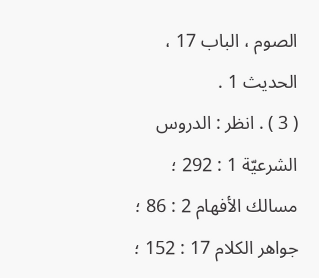الصوم ، الباب 17 ، الحديث 1 .
( 3 ) . انظر : الدروس الشرعيّة 1 : 292 ؛ مسالك الأفهام 2 : 86 ؛ جواهر الكلام 17 : 152 ؛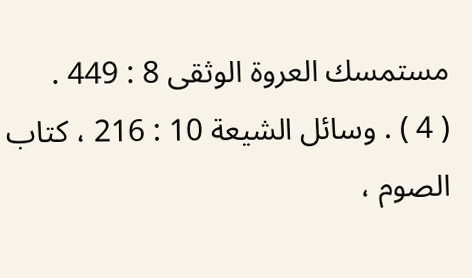مستمسك العروة الوثقى 8 : 449 .
( 4 ) . وسائل الشيعة 10 : 216 ، كتاب الصوم ،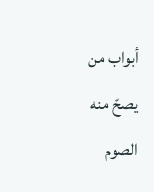أبواب من يصحّ منه الصوم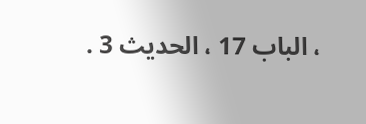، الباب 17 ، الحديث 3 .